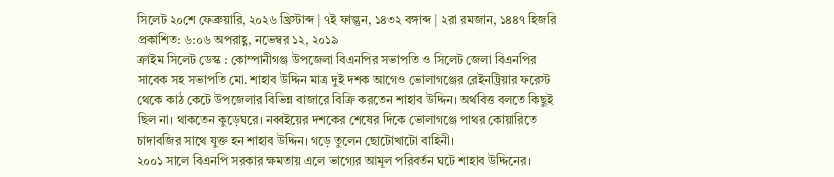সিলেট ২০শে ফেব্রুয়ারি, ২০২৬ খ্রিস্টাব্দ | ৭ই ফাল্গুন, ১৪৩২ বঙ্গাব্দ | ২রা রমজান, ১৪৪৭ হিজরি
প্রকাশিত: ৬:০৬ অপরাহ্ণ, নভেম্বর ১২, ২০১৯
ক্রাইম সিলেট ডেস্ক : কোম্পানীগঞ্জ উপজেলা বিএনপির সভাপতি ও সিলেট জেলা বিএনপির সাবেক সহ সভাপতি মো. শাহাব উদ্দিন মাত্র দুই দশক আগেও ভোলাগঞ্জের রেইনট্রিয়ার ফরেস্ট থেকে কাঠ কেটে উপজেলার বিভিন্ন বাজারে বিক্রি করতেন শাহাব উদ্দিন। অর্থবিত্ত বলতে কিছুই ছিল না। থাকতেন কুড়েঘরে। নব্বইয়ের দশকের শেষের দিকে ভোলাগঞ্জে পাথর কোয়ারিতে চাদাবজির সাথে যুক্ত হন শাহাব উদ্দিন। গড়ে তুলেন ছোটোখাটো বাহিনী।
২০০১ সালে বিএনপি সরকার ক্ষমতায় এলে ভাগ্যের আমূল পরিবর্তন ঘটে শাহাব উদ্দিনের।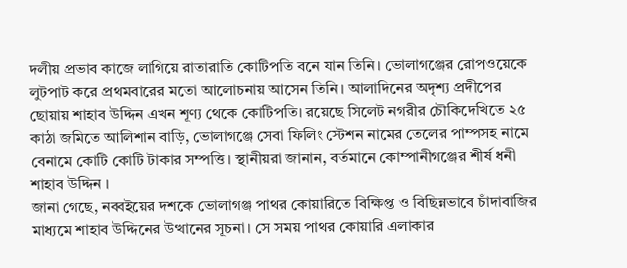দলীয় প্রভাব কাজে লাগিয়ে রাতারাতি কোটিপতি বনে যান তিনি। ভোলাগঞ্জের রোপওয়েকে লুটপাট করে প্রথমবারের মতো আলোচনায় আসেন তিনি। আলাদিনের অদৃশ্য প্রদীপের ছোয়ায় শাহাব উদ্দিন এখন শূণ্য থেকে কোটিপতি। রয়েছে সিলেট নগরীর চৌকিদেখিতে ২৫ কাঠা জমিতে আলিশান বাড়ি, ভোলাগঞ্জে সেবা ফিলিং স্টেশন নামের তেলের পাম্পসহ নামে বেনামে কোটি কোটি টাকার সম্পত্তি। স্থানীয়রা জানান, বর্তমানে কোম্পানীগঞ্জের শীর্ষ ধনী শাহাব উদ্দিন ।
জানা গেছে, নব্বইয়ের দশকে ভোলাগঞ্জ পাথর কোয়ারিতে বিক্ষিপ্ত ও বিছিন্নভাবে চাঁদাবাজির মাধ্যমে শাহাব উদ্দিনের উত্থানের সূচনা। সে সময় পাথর কোয়ারি এলাকার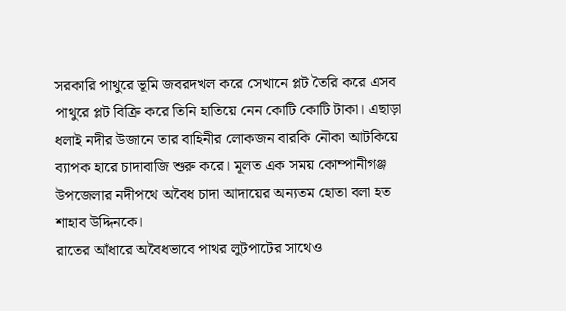সরকারি পাথুরে ভূমি জবরদখল করে সেখানে প্লট তৈরি করে এসব পাথুরে প্লট বিক্রি করে তিনি হাতিয়ে নেন কোটি কোটি টাকা। এছাড়া ধলাই নদীর উজানে তার বাহিনীর লোকজন বারকি নৌকা আটকিয়ে ব্যাপক হারে চাদাবাজি শুরু করে। মূলত এক সময় কোম্পানীগঞ্জ উপজেলার নদীপথে অবৈধ চাদা আদায়ের অন্যতম হোতা বলা হত শাহাব উদ্দিনকে।
রাতের আঁধারে অবৈধভাবে পাথর লুটপাটের সাথেও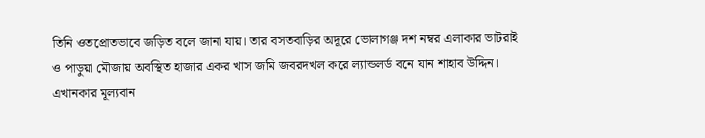তিনি ওতপ্রোতভাবে জড়িত বলে জানা যায়। তার বসতবাড়ির অদূরে ভোলাগঞ্জ দশ নম্বর এলাকার ভাটরাই ও পাড়ুয়া মৌজায় অবস্থিত হাজার একর খাস জমি জবরদখল করে ল্যান্ডলর্ড বনে যান শাহাব উদ্দিন। এখানকার মূল্যবান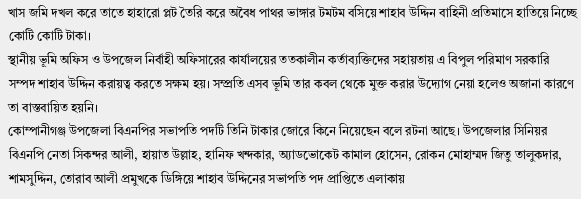খাস জমি দখল করে তাতে হাহারো প্লট তৈরি করে অবৈধ পাথর ভাঙ্গার টমটম বসিয়ে শাহাব উদ্দিন বাহিনী প্রতিমাসে হাতিয়ে নিচ্ছে কোটি কোটি টাকা।
স্থানীয় ভূমি অফিস ও উপজেল নির্বাহী অফিসারের কার্যালয়ের ততকালীন কর্তাব্যক্তিদের সহায়তায় এ বিপুল পরিমাণ সরকারি সম্পদ শাহাব উদ্দিন করায়ত্ব করতে সক্ষম হয়। সম্প্রতি এসব ভূমি তার কবল থেকে মুক্ত করার উদ্যোগ নেয়া হলেও অজানা কারণে তা বাস্তবায়িত হয়নি।
কোম্পানীগঞ্জ উপজেলা বিএনপির সভাপতি পদটি তিনি টাকার জোরে কিনে নিয়েছেন বলে রটনা আছে। উপজেলার সিনিয়র বিএনপি নেতা সিকন্দর আলী, হায়াত উল্লাহ, হানিফ খন্দকার, অ্যাডভোকেট কামাল হোসেন, রোকন মোহাম্মদ জিতু তালুকদার, শামসুদ্দিন, তোরাব আলী প্রমুখকে ডিঙ্গিয়ে শাহাব উদ্দিনের সভাপতি পদ প্রাপ্তিতে এলাকায়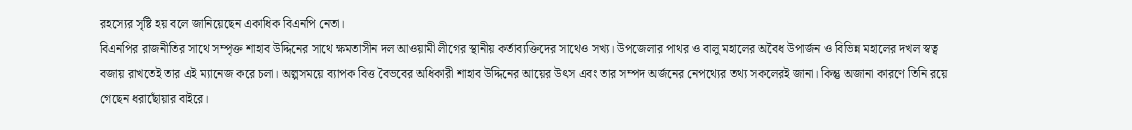রহস্যের সৃষ্টি হয় বলে জানিয়েছেন একাধিক বিএনপি নেতা।
বিএনপির রাজনীতির সাথে সম্পৃক্ত শাহাব উদ্দিনের সাথে ক্ষমতাসীন দল আওয়ামী লীগের স্থানীয় কর্তাব্যক্তিদের সাথেও সখ্য। উপজেলার পাথর ও বালু মহালের অবৈধ উপার্জন ও বিভিন্ন মহালের দখল স্বত্ব বজায় রাখতেই তার এই ম্যানেজ করে চলা। অল্পসময়ে ব্যাপক বিত্ত বৈভবের অধিকারী শাহাব উদ্দিনের আয়ের উৎস এবং তার সম্পদ অর্জনের নেপথ্যের তথ্য সকলেরই জানা। কিন্তু অজানা কারণে তিনি রয়ে গেছেন ধরাছোঁয়ার বাইরে।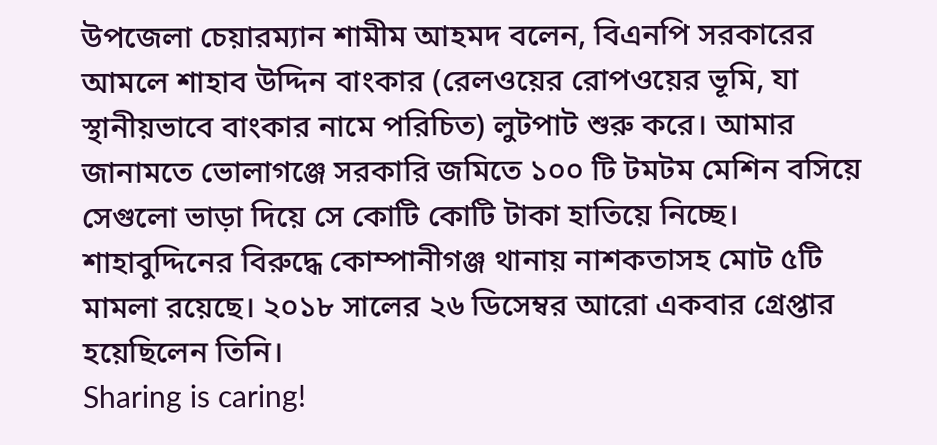উপজেলা চেয়ারম্যান শামীম আহমদ বলেন, বিএনপি সরকারের আমলে শাহাব উদ্দিন বাংকার (রেলওয়ের রোপওয়ের ভূমি, যা স্থানীয়ভাবে বাংকার নামে পরিচিত) লুটপাট শুরু করে। আমার জানামতে ভোলাগঞ্জে সরকারি জমিতে ১০০ টি টমটম মেশিন বসিয়ে সেগুলো ভাড়া দিয়ে সে কোটি কোটি টাকা হাতিয়ে নিচ্ছে। শাহাবুদ্দিনের বিরুদ্ধে কোম্পানীগঞ্জ থানায় নাশকতাসহ মোট ৫টি মামলা রয়েছে। ২০১৮ সালের ২৬ ডিসেম্বর আরো একবার গ্রেপ্তার হয়েছিলেন তিনি।
Sharing is caring!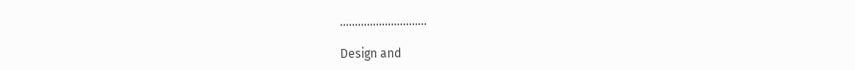………………………..

Design and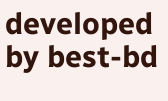developed by best-bd